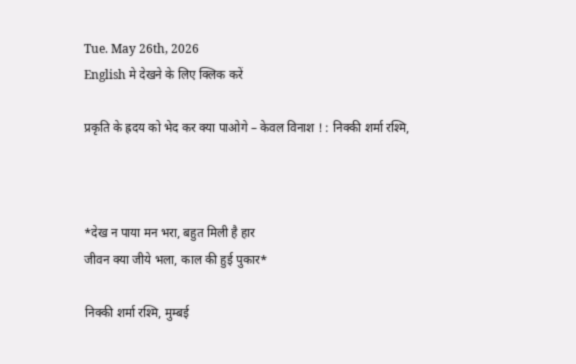Tue. May 26th, 2026
English मे देखने के लिए क्लिक करें

प्रकृति के ह्रदय को भेद कर क्या पाओगे – केवल विनाश ! : निक्की शर्मा रश्मि,



*देख न पाया मन भरा, बहुत मिली है हार
जीवन क्या जीये भला, काल की हुई पुकार*

निक्की शर्मा रश्मि, मुम्बई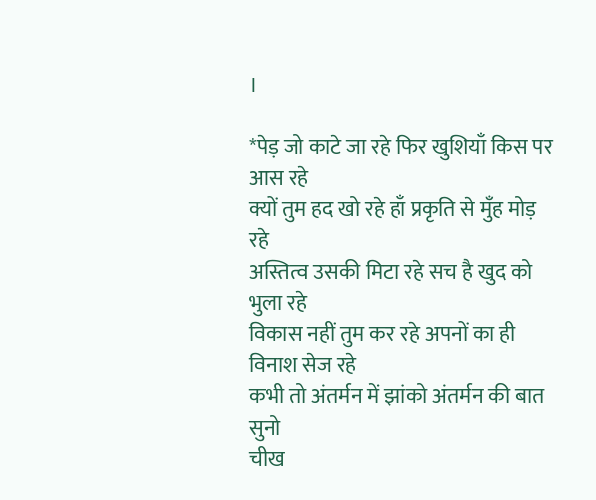।

*पेड़ जो काटे जा रहे फिर खुशियाँ किस पर आस रहे
क्यों तुम हद खो रहे हाँ प्रकृति से मुँह मोड़ रहे
अस्तित्व उसकी मिटा रहे सच है खुद को भुला रहे
विकास नहीं तुम कर रहे अपनों का ही विनाश सेज रहे
कभी तो अंतर्मन में झांको अंतर्मन की बात सुनो
चीख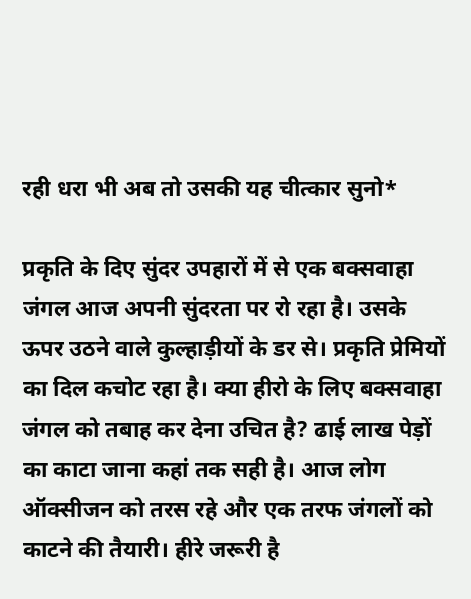रही धरा भी अब तो उसकी यह चीत्कार सुनो*

प्रकृति के दिए सुंदर उपहारों में से एक बक्सवाहा जंगल आज अपनी सुंदरता पर रो रहा है। उसके ऊपर उठने वाले कुल्हाड़ीयों के डर से। प्रकृति प्रेमियों का दिल कचोट रहा है। क्या हीरो के लिए बक्सवाहा जंगल को तबाह कर देना उचित है? ढाई लाख पेड़ों का काटा जाना कहां तक सही है। आज लोग ऑक्सीजन को तरस रहे और एक तरफ जंगलों को काटने की तैयारी। हीरे जरूरी है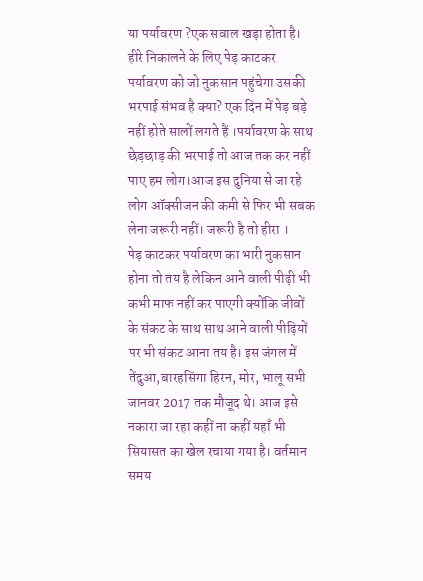या पर्यावरण ?एक सवाल खड़ा होता है। हीरे निकालने के लिए पेड़ काटकर पर्यावरण को जो नुकसान पहुंचेगा उसकी भरपाई संभव है क्या? एक दिन में पेड़ बड़े नहीं होते सालों लगते हैं ।पर्यावरण के साथ छेड़छाड़ की भरपाई तो आज तक कर नहीं पाए हम लोग।आज इस दुनिया से जा रहे लोग ऑक्सीजन की कमी से फिर भी सबक लेना जरूरी नहीं। जरूरी है तो हीरा ।
पेड़ काटकर पर्यावरण का भारी नुकसान होना तो तय है लेकिन आने वाली पीढ़ी भी कभी माफ नहीं कर पाएगी क्योंकि जीवों के संकट के साथ साथ आने वाली पीढ़ियों पर भी संकट आना तय है। इस जंगल में तेंदुआ,बारहसिंगा हिरन, मोर, भालू सभी जानवर 2017 तक मौजूद थे। आज इसे नकारा जा रहा कहीं ना कहीं यहाँ भी सियासत का खेल रचाया गया है। वर्तमान समय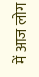में आज लोग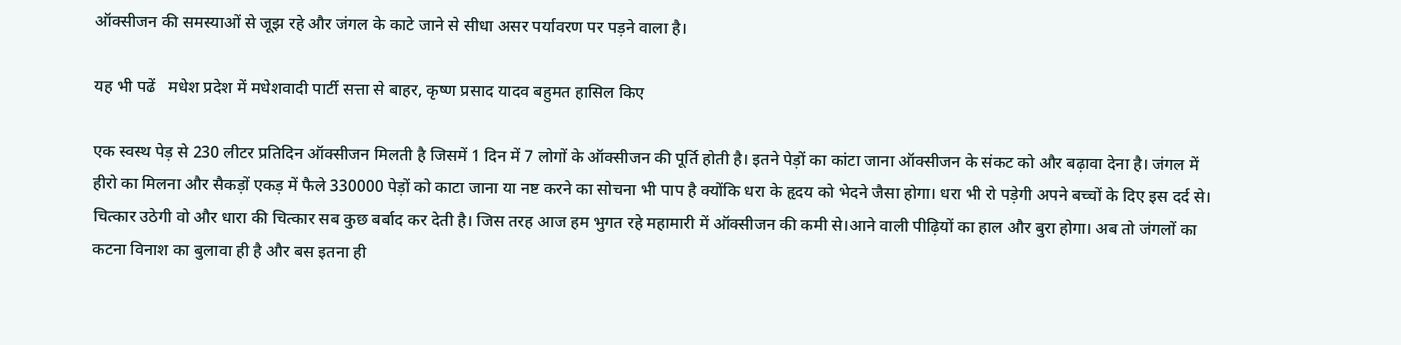ऑक्सीजन की समस्याओं से जूझ रहे और जंगल के काटे जाने से सीधा असर पर्यावरण पर पड़ने वाला है।

यह भी पढें   मधेश प्रदेश में मधेशवादी पार्टी सत्ता से बाहर, कृष्ण प्रसाद यादव बहुमत हासिल किए

एक स्वस्थ पेड़ से 230 लीटर प्रतिदिन ऑक्सीजन मिलती है जिसमें 1 दिन में 7 लोगों के ऑक्सीजन की पूर्ति होती है। इतने पेड़ों का कांटा जाना ऑक्सीजन के संकट को और बढ़ावा देना है। जंगल में हीरो का मिलना और सैकड़ों एकड़ में फैले 330000 पेड़ों को काटा जाना या नष्ट करने का सोचना भी पाप है क्योंकि धरा के हृदय को भेदने जैसा होगा। धरा भी रो पड़ेगी अपने बच्चों के दिए इस दर्द से। चित्कार उठेगी वो और धारा की चित्कार सब कुछ बर्बाद कर देती है। जिस तरह आज हम भुगत रहे महामारी में ऑक्सीजन की कमी से।आने वाली पीढ़ियों का हाल और बुरा होगा। अब तो जंगलों का कटना विनाश का बुलावा ही है और बस इतना ही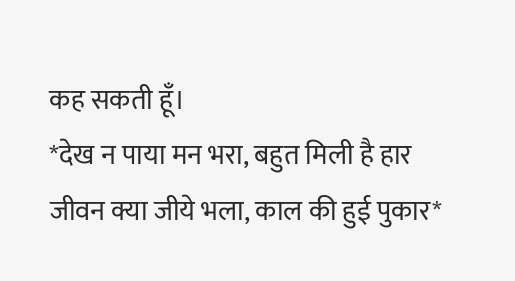कह सकती हूँ।
*देख न पाया मन भरा, बहुत मिली है हार
जीवन क्या जीये भला, काल की हुई पुकार*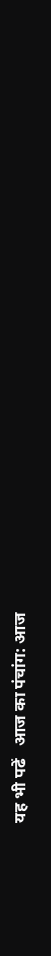यह भी पढें   आज का पंचांग: आज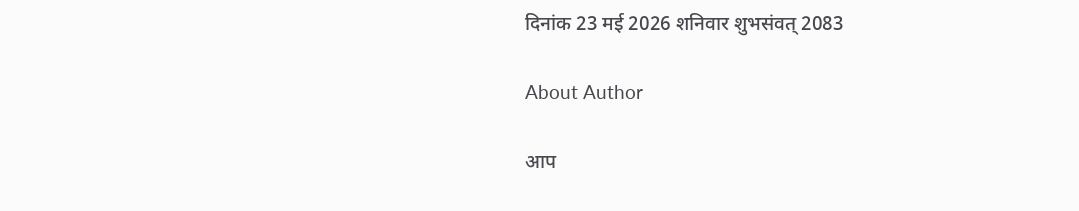दिनांक 23 मई 2026 शनिवार शुभसंवत् 2083

About Author

आप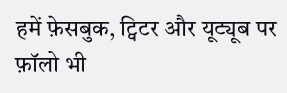हमें फ़ेसबुक, ट्विटर और यूट्यूब पर फ़ॉलो भी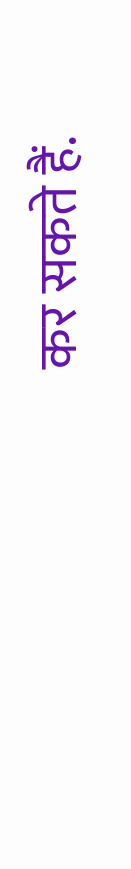कर सकते हैं.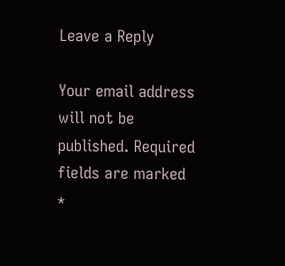Leave a Reply

Your email address will not be published. Required fields are marked *